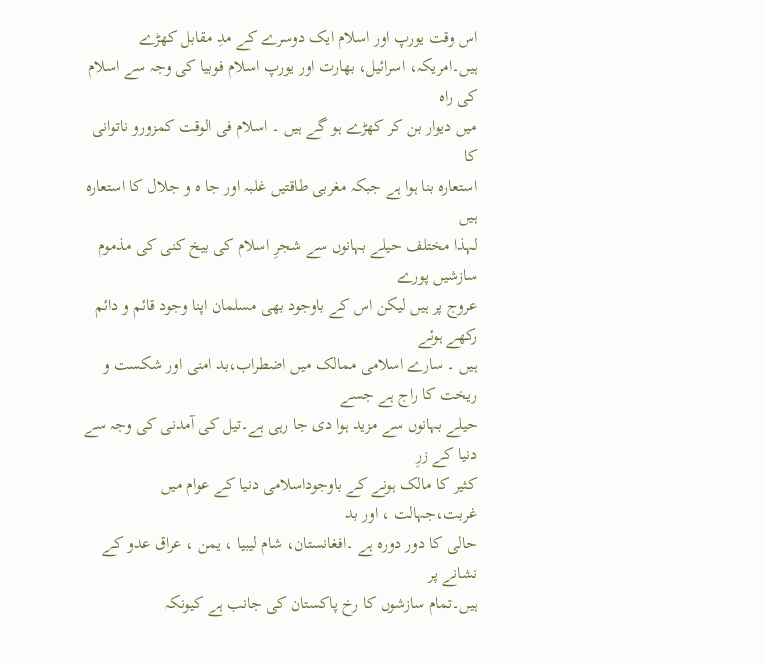اس وقت یورپ اور اسلام ایک دوسرے کے مدِ مقابل کھڑے
ہیں۔امریکہ، اسرائیل، بھارت اور یورپ اسلام فوبیا کی وجہ سے اسلام کی راہ
میں دیوار بن کر کھڑے ہو گے ہیں ۔ اسلام فی الوقت کمزورو ناتوانی کا
استعارہ بنا ہوا ہے جبکہ مغربی طاقتیں غلبہ اور جا ہ و جلال کا استعارہ ہیں
لہذا مختلف حیلے بہانوں سے شجرِ اسلام کی بیخ کنی کی مذموم سازشیں پورے
عروج پر ہیں لیکن اس کے باوجود بھی مسلمان اپنا وجود قائم و دائم رکھے ہوئے
ہیں ۔ سارے اسلامی ممالک میں اضطراب،بد امنی اور شکست و ریخت کا راج ہے جسے
حیلے بہانوں سے مزید ہوا دی جا رہی ہے۔تیل کی آمدنی کی وجہ سے دنیا کے زرِ
کثیر کا مالک ہونے کے باوجوداسلامی دنیا کے عوام میں غربت،جہالت ، اور بد
حالی کا دور دورہ ہے ۔افغانستان، شام لیبیا ، یمن ، عراق عدو کے نشانے پر
ہیں۔تمام سازشوں کا رخ پاکستان کی جانب ہے کیونکہ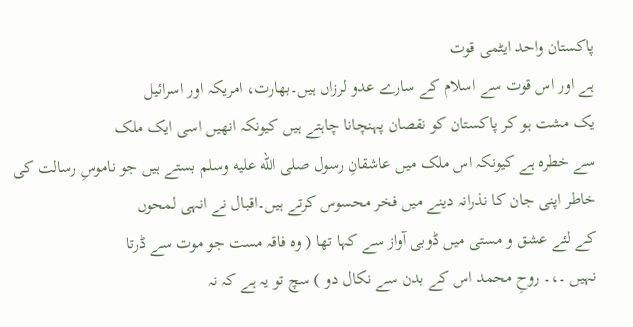پاکستان واحد ایٹمی قوت
ہے اور اس قوت سے اسلام کے سارے عدو لرزاں ہیں۔بھارت، امریکہ اور اسرائیل
یک مشت ہو کر پاکستان کو نقصان پہنچانا چاہتے ہیں کیونکہ انھیں اسی ایک ملک
سے خطرہ ہے کیونکہ اس ملک میں عاشقانِ رسول صلى الله عليه وسلم بستے ہیں جو ناموسِ رسالت کی
خاطر اپنی جان کا نذرانہ دینے میں فخر محسوس کرتے ہیں۔اقبال نے انہی لمحوں
کے لئے عشق و مستی میں ڈوبی آواز سے کہا تھا ( وہ فاقہ مست جو موت سے ڈرتا
نہیں ۔،۔ روحِ محمد اس کے بدن سے نکال دو ) سچ تو یہ ہے کہ نہ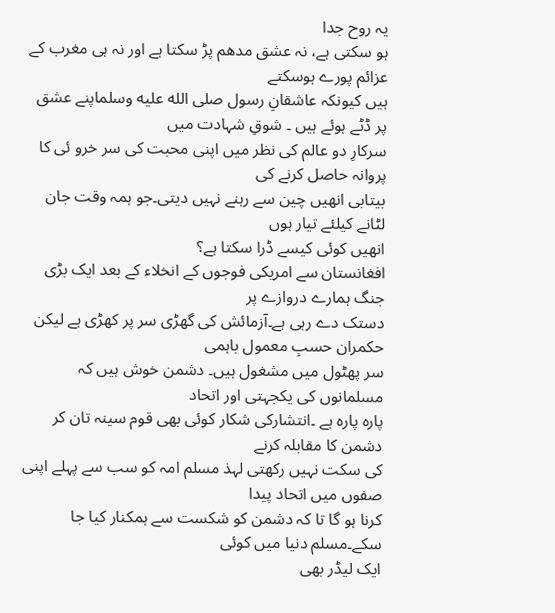یہ روح جدا
ہو سکتی ہے، نہ عشق مدھم پڑ سکتا ہے اور نہ ہی مغرب کے عزائم پورے ہوسکتے
ہیں کیونکہ عاشقانِ رسول صلى الله عليه وسلماپنے عشق پر ڈٹے ہوئے ہیں ۔ شوقِ شہادت میں
سرکارِ دو عالم کی نظر میں اپنی محبت کی سر خرو ئی کا پروانہ حاصل کرنے کی
بیتابی انھیں چین سے رہنے نہیں دیتی۔جو ہمہ وقت جان لٹانے کیلئے تیار ہوں
انھیں کوئی کیسے ڈرا سکتا ہے؟
افغانستان سے امریکی فوجوں کے انخلاء کے بعد ایک بڑی جنگ ہمارے دروازے پر
دستک دے رہی ہے۔آزمائش کی گھڑی سر پر کھڑی ہے لیکن حکمران حسبِ معمول باہمی
سر پھٹول میں مشغول ہیں۔ دشمن خوش ہیں کہ مسلمانوں کی یکجہتی اور اتحاد
پارہ پارہ ہے ۔انتشارکی شکار کوئی بھی قوم سینہ تان کر دشمن کا مقابلہ کرنے
کی سکت نہیں رکھتی لہذ مسلم امہ کو سب سے پہلے اپنی صفوں میں اتحاد پیدا
کرنا ہو گا تا کہ دشمن کو شکست سے ہمکنار کیا جا سکے۔مسلم دنیا میں کوئی
ایک لیڈر بھی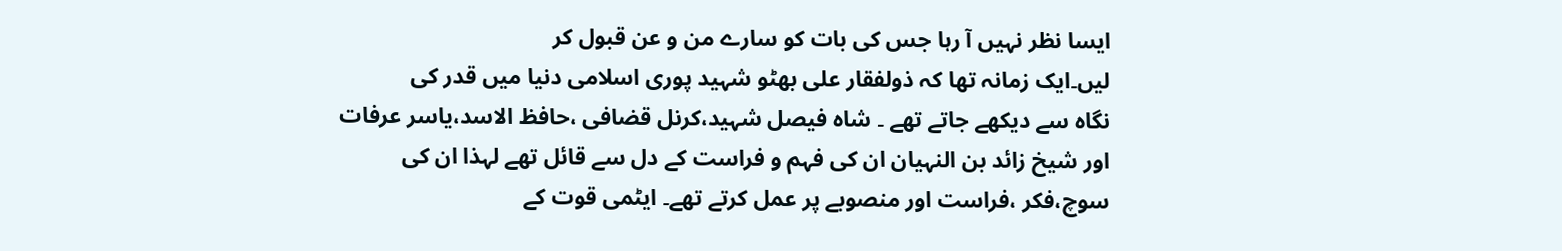ایسا نظر نہیں آ رہا جس کی بات کو سارے من و عن قبول کر
لیں۔ایک زمانہ تھا کہ ذولفقار علی بھٹو شہید پوری اسلامی دنیا میں قدر کی
نگاہ سے دیکھے جاتے تھے ۔ شاہ فیصل شہید،کرنل قضافی ،حافظ الاسد،یاسر عرفات
اور شیخ زائد بن النہیان ان کی فہم و فراست کے دل سے قائل تھے لہذا ان کی
سوچ،فکر ،فراست اور منصوبے پر عمل کرتے تھے۔ ایٹمی قوت کے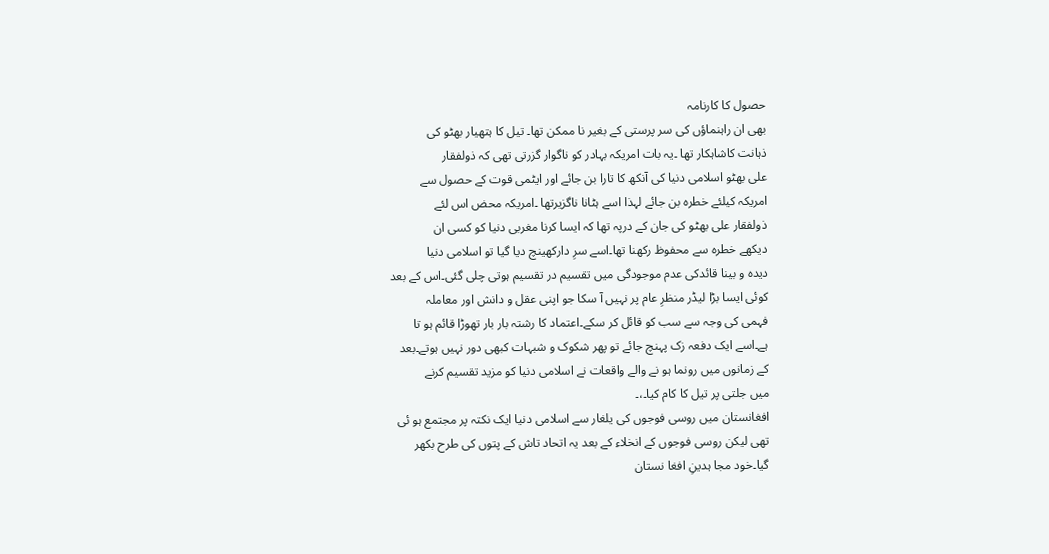حصول کا کارنامہ
بھی ان راہنماؤں کی سر پرستی کے بغیر نا ممکن تھا۔ تیل کا ہتھیار بھٹو کی
ذہانت کاشاہکار تھا ۔یہ بات امریکہ بہادر کو ناگوار گزرتی تھی کہ ذولفقار
علی بھٹو اسلامی دنیا کی آنکھ کا تارا بن جائے اور ایٹمی قوت کے حصول سے
امریکہ کیلئے خطرہ بن جائے لہذا اسے ہٹانا ناگزیرتھا ۔امریکہ محض اس لئے
ذولفقار علی بھٹو کی جان کے درپہ تھا کہ ایسا کرنا مغربی دنیا کو کسی ان
دیکھے خطرہ سے محفوظ رکھنا تھا۔اسے سرِ دارکھینچ دیا گیا تو اسلامی دنیا
دیدہ و بینا قائدکی عدم موجودگی میں تقسیم در تقسیم ہوتی چلی گئی۔اس کے بعد
کوئی ایسا بڑا لیڈر منظرِ عام پر نہیں آ سکا جو اپنی عقل و دانش اور معاملہ
فہمی کی وجہ سے سب کو قائل کر سکے۔اعتماد کا رشتہ بار بار تھوڑا قائم ہو تا
ہے۔اسے ایک دفعہ زک پہنچ جائے تو پھر شکوک و شبہات کبھی دور نہیں ہوتے۔بعد
کے زمانوں میں رونما ہو نے والے واقعات نے اسلامی دنیا کو مزید تقسیم کرنے
میں جلتی پر تیل کا کام کیا۔،۔
افغانستان میں روسی فوجوں کی یلغار سے اسلامی دنیا ایک نکتہ پر مجتمع ہو ئی
تھی لیکن روسی فوجوں کے انخلاء کے بعد یہ اتحاد تاش کے پتوں کی طرح بکھر
گیا۔خود مجا ہدینِ افغا نستان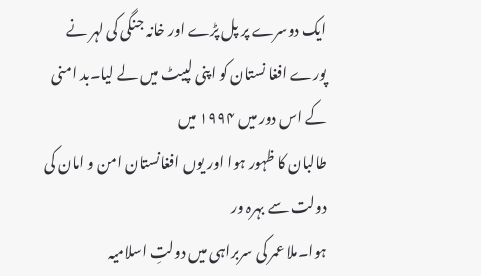ایک دوسرے پر پل پڑے اور خانہ جنگی کی لہر نے
پورے افغا نستان کو اپنی لپیٹ میں لے لیا۔بد امنی کے اس دور میں ۱۹۹۴ میں
طالبان کا ظہور ہوا اور یوں افغانستان امن و امان کی دولت سے بہرہ ور
ہوا۔ملا عمر کی سربراہی میں دولتِ اسلامیہ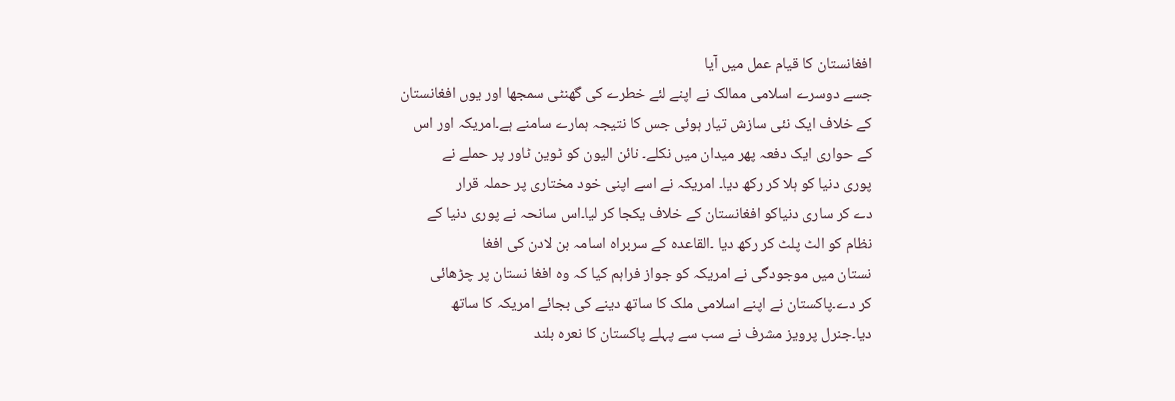افغانستان کا قیام عمل میں آیا
جسے دوسرے اسلامی ممالک نے اپنے لئے خطرے کی گھنٹی سمجھا اور یوں افغانستان
کے خلاف ایک نئی سازش تیار ہوئی جس کا نتیجہ ہمارے سامنے ہے۔امریکہ اور اس
کے حواری ایک دفعہ پھر میدان میں نکلے۔ نائن الیون کو ٹوین ٹاور پر حملے نے
پوری دنیا کو ہلا کر رکھ دیا۔ امریکہ نے اسے اپنی خود مختاری پر حملہ قرار
دے کر ساری دنیاکو افغانستان کے خلاف یکجا کر لیا۔اس سانحہ نے پوری دنیا کے
نظام کو الٹ پلٹ کر رکھ دیا ۔القاعدہ کے سربراہ اسامہ بن لادن کی افغا
نستان میں موجودگی نے امریکہ کو جواز فراہم کیا کہ وہ افغا نستان پر چڑھائی
کر دے۔پاکستان نے اپنے اسلامی ملک کا ساتھ دینے کی بجائے امریکہ کا ساتھ
دیا۔جنرل پرویز مشرف نے سب سے پہلے پاکستان کا نعرہ بلند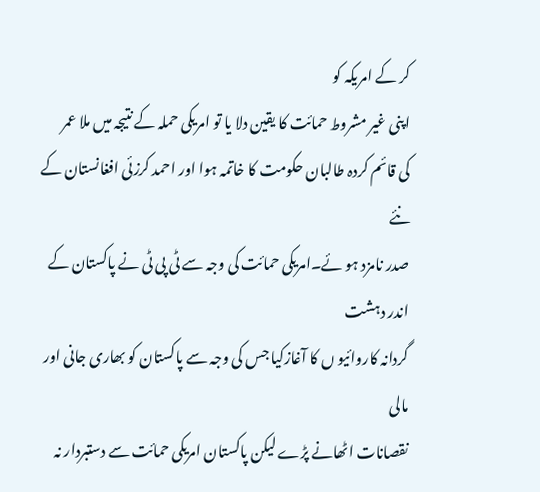کر کے امریکہ کو
اپنی غیر مشروط حمائت کا یقین دلا یا تو امریکی حملہ کے نتیجہ میں ملا عمر
کی قائم کردہ طالبان حکومت کا خاتمہ ہوا اور احمد کرزئی افغانستان کے نئے
صدر نامزد ہو ئے۔امریکی حمائت کی وجہ سے ٹی پی ٹی نے پاکستان کے اندر دہشت
گردانہ کاروائیو ں کا آغازکیا جس کی وجہ سے پاکستان کو بھاری جانی اور مالی
نقصانات اٹھانے پڑے لیکن پاکستان امریکی حمائت سے دستبردار نہ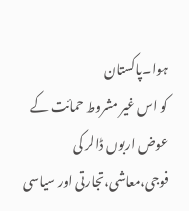ہوا۔پاکستان
کو اس غیر مشروط حمائت کے عوض اربوں ڈالر کی فوجی،معاشی،تجارتی اور سیاسی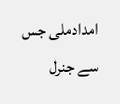امدادملی جس سے جنرل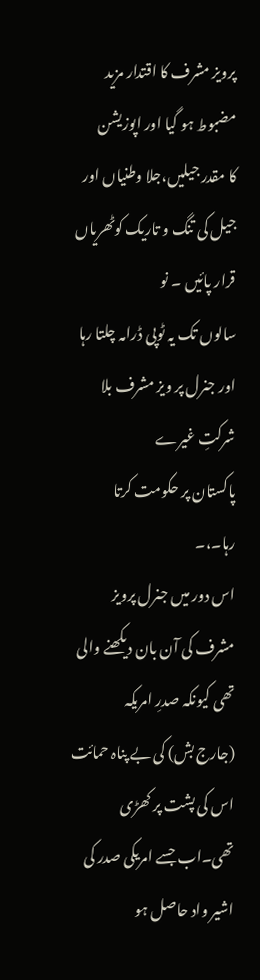پرویز مشرف کا اقتدار مزید مضبوط ہو گیا اور اپوزیشن
کا مقدر جیلیں،جلا وطنیاں اور جیل کی تنگ و تاریک کوٹھریاں قرار پائیں ۔ نو
سالوں تک یہ ٹوپی ڈرامہ چلتا رہا اور جنرل پر ویز مشرف بلا شرکتِ غیرے
پاکستان پر حکومت کرتا رہا۔،۔
اس دور میں جنرل پرویز مشرف کی آن بان دیکھنے والی تھی کیونکہ صدرِ امریکہ
(جارج بش) کی بے پناہ حمائت اس کی پشت پر کھڑی تھی۔اب جسے امریکی صدر کی
اشیر واد حاصل ہو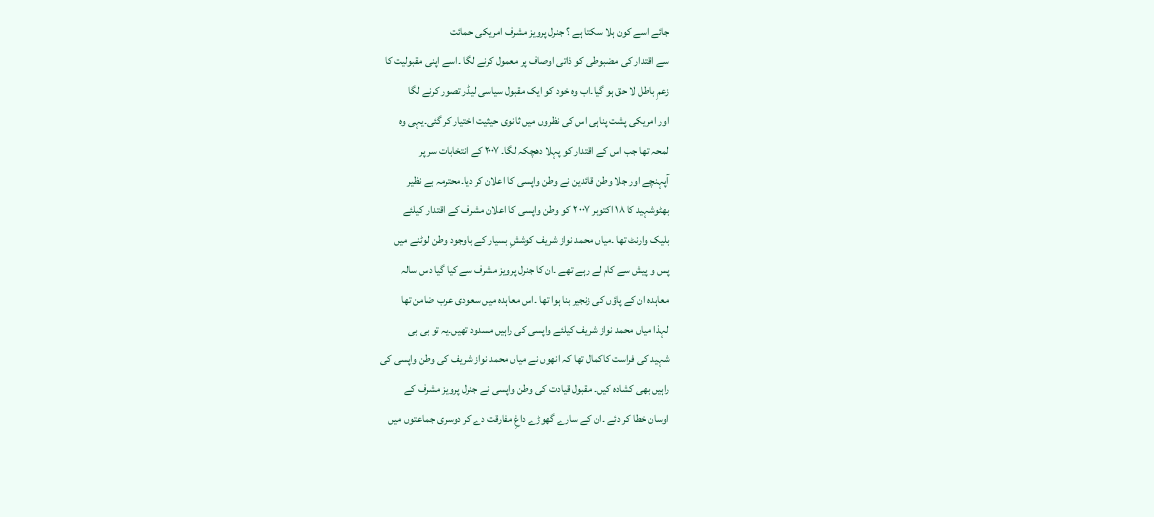جائے اسے کون ہلا سکتا ہے ؟ جنرل پرویز مشرف امریکی حمائت
سے اقتدار کی مضبوطی کو ذاتی اوصاف پر معمول کرنے لگا ۔اسے اپنی مقبولیت کا
زعمِ باطل لا حق ہو گیا۔اب وہ خود کو ایک مقبول سیاسی لیڈر تصور کرنے لگا
اور امریکی پشت پناہی اس کی نظروں میں ثانوی حیثیت اختیار کر گئی۔یہی وہ
لمحہ تھا جب اس کے اقتدار کو پہلا دھچکہ لگا۔ ۲۰۰۷ کے انتخابات سر پر
آپہنچے اور جلا وطن قائدین نے وطن واپسی کا اعلان کر دیا۔محترمہ بے نظیر
بھٹوشہید کا ۱۸ اکتوبر ۰۰۷ ۲ کو وطن واپسی کا اعلان مشرف کے اقتدار کیلئے
بلیک وارنٹ تھا ۔میاں محمد نواز شریف کوششِ بسیار کے باوجود وطن لوٹنے میں
پس و پیش سے کام لے رہے تھے ۔ان کا جنرل پرویز مشرف سے کیا گیا دس سالہ
معاہدہ ان کے پاؤں کی زنجیر بنا ہوا تھا ۔اس معاہدہ میں سعودی عرب ضامن تھا
لہذا میاں محمد نواز شریف کیلئے واپسی کی راہیں مسدود تھیں۔یہ تو بی بی
شہید کی فراست کاکمال تھا کہ انھوں نے میاں محمد نواز شریف کی وطن واپسی کی
راہیں بھی کشادہ کیں۔ مقبول قیادت کی وطن واپسی نے جنرل پرویز مشرف کے
اوسان خطا کر دئے ۔ان کے سارے گھوڑے داغِ مفارقت دے کر دوسری جماعتوں میں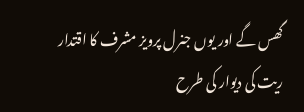گھس گے اور یوں جنرل پرویز مشرف کا اقتدار ریت کی دیوار کی طرح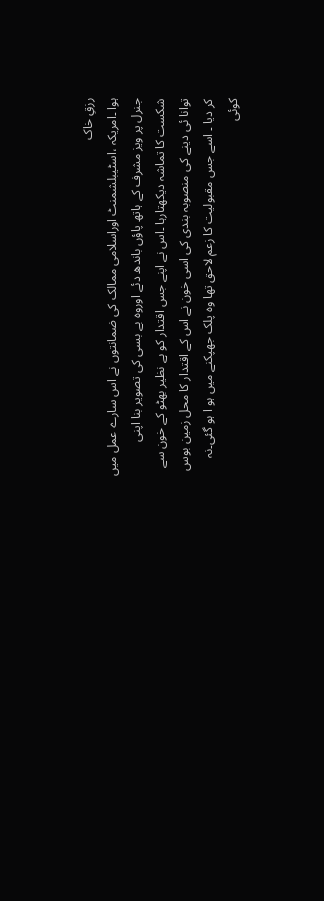رزقِ خاک
ہوا ۔امریکہ ،اسٹیبلشمنٹ اوراسلامی ممالک کی ضمانتوں نے اس سارے عمل میں
جنرل پر ویز مشرف کے ہاتھ پاؤں باندھ دئے اوروہ بے بسی کی تصویر بنا اپنی
شکست کا تماشہ دیکھتارہا ۔اس نے اپنے جس اقتدار کو بے نظیر بھٹو کے خون سے
توانا ئی دینے کی منصوبہ بندی کی اسی خون نے اس کے اقتدار کا محل زمین بوس
کر دیا ۔ اسے جس مقبولیت کا زعم لاحق تھا وہ پلک جھپکنے میں ہو ا ہو گئی۔نہ
کوئی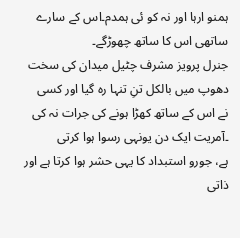ہمنو ارہا اور نہ کو ئی ہمدم۔اس کے سارے ساتھی اس کا ساتھ چھوڑگے۔
جنرل پرویز مشرف چٹیل میدان کی سخت دھوپ میں بالکل تنِ تنہا رہ گیا اور کسی
نے اس کے ساتھ کھڑا ہونے کی جرات نہ کی ۔آمریت ایک دن یونہی رسوا ہوا کرتی
ہے، جورو استبداد کا یہی حشر ہوا کرتا ہے اور ذاتی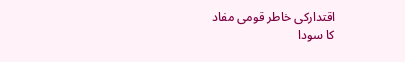اقتدارکی خاطر قومی مفاد
کا سودا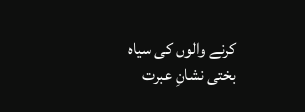کرنے والوں کی سیاہ بختی نشانِ عبرت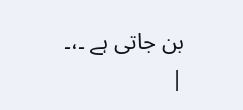بن جاتی ہے ۔،۔
|